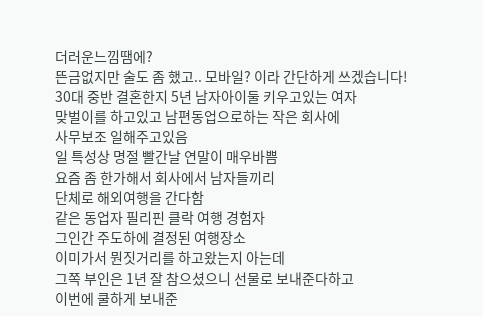더러운느낌땜에?
뜬금없지만 술도 좀 했고.. 모바일? 이라 간단하게 쓰겠습니다!
30대 중반 결혼한지 5년 남자아이둘 키우고있는 여자
맞벌이를 하고있고 남편동업으로하는 작은 회사에
사무보조 일해주고있음
일 특성상 명절 빨간날 연말이 매우바쁨
요즘 좀 한가해서 회사에서 남자들끼리
단체로 해외여행을 간다함
같은 동업자 필리핀 클락 여행 경험자
그인간 주도하에 결정된 여행장소
이미가서 뭔짓거리를 하고왔는지 아는데
그쪽 부인은 1년 잘 참으셨으니 선물로 보내준다하고
이번에 쿨하게 보내준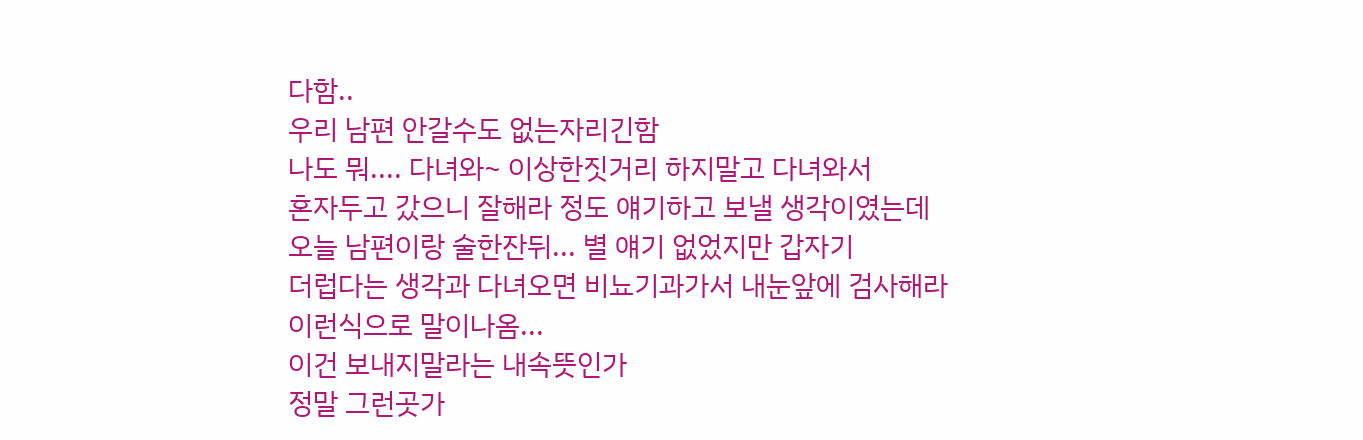다함..
우리 남편 안갈수도 없는자리긴함
나도 뭐.... 다녀와~ 이상한짓거리 하지말고 다녀와서
혼자두고 갔으니 잘해라 정도 얘기하고 보낼 생각이였는데
오늘 남편이랑 술한잔뒤... 별 얘기 없었지만 갑자기
더럽다는 생각과 다녀오면 비뇨기과가서 내눈앞에 검사해라 이런식으로 말이나옴...
이건 보내지말라는 내속뜻인가
정말 그런곳가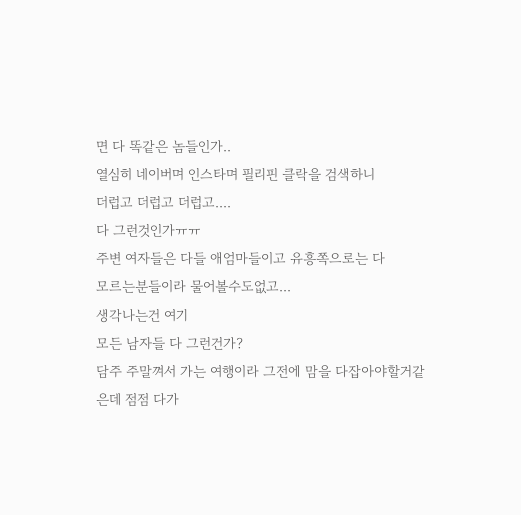면 다 똑같은 놈들인가..
열심히 네이버며 인스타며 필리핀 클락을 검색하니
더럽고 더럽고 더럽고....
다 그런것인가ㅠㅠ
주변 여자들은 다들 애엄마들이고 유흥쪽으로는 다
모르는분들이라 물어볼수도없고...
생각나는건 여기
모든 남자들 다 그런건가?
담주 주말껴서 가는 여행이라 그전에 맘을 다잡아야할거같은데 점점 다가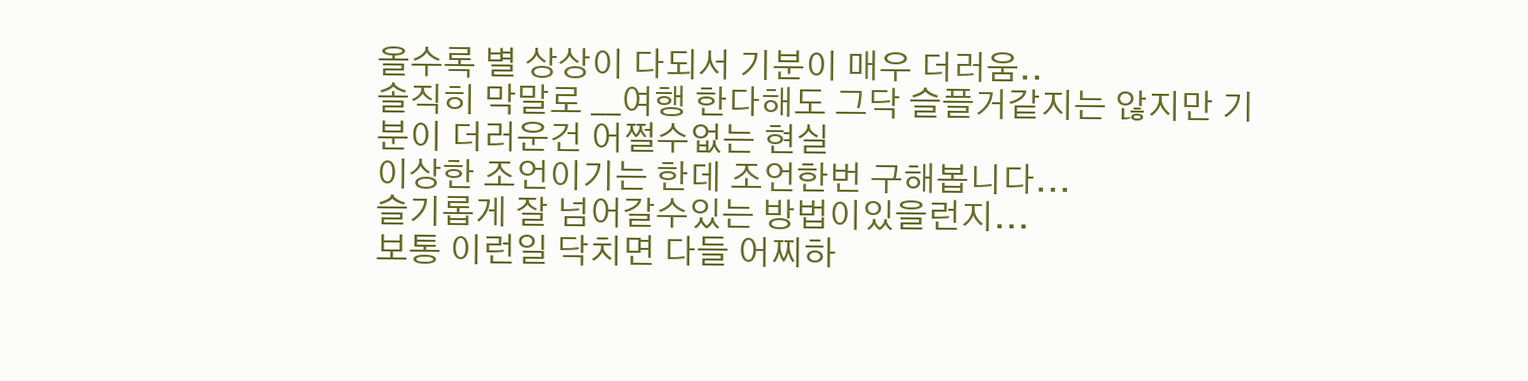올수록 별 상상이 다되서 기분이 매우 더러움..
솔직히 막말로 __여행 한다해도 그닥 슬플거같지는 않지만 기분이 더러운건 어쩔수없는 현실
이상한 조언이기는 한데 조언한번 구해봅니다...
슬기롭게 잘 넘어갈수있는 방법이있을런지...
보통 이런일 닥치면 다들 어찌하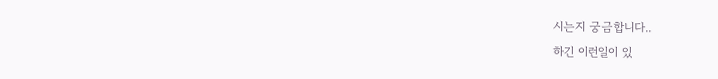시는지 궁금합니다..
하긴 이런일이 있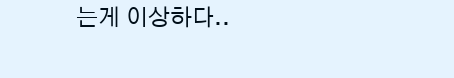는게 이상하다..